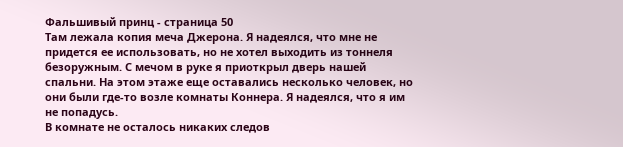Фальшивый принц - страница 50
Там лежала копия меча Джерона. Я надеялся, что мне не придется ее использовать, но не хотел выходить из тоннеля безоружным. С мечом в руке я приоткрыл дверь нашей спальни. На этом этаже еще оставались несколько человек, но они были где-то возле комнаты Коннера. Я надеялся, что я им не попадусь.
В комнате не осталось никаких следов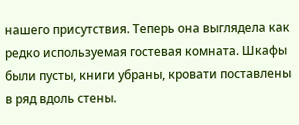нашего присутствия. Теперь она выглядела как редко используемая гостевая комната. Шкафы были пусты, книги убраны, кровати поставлены в ряд вдоль стены.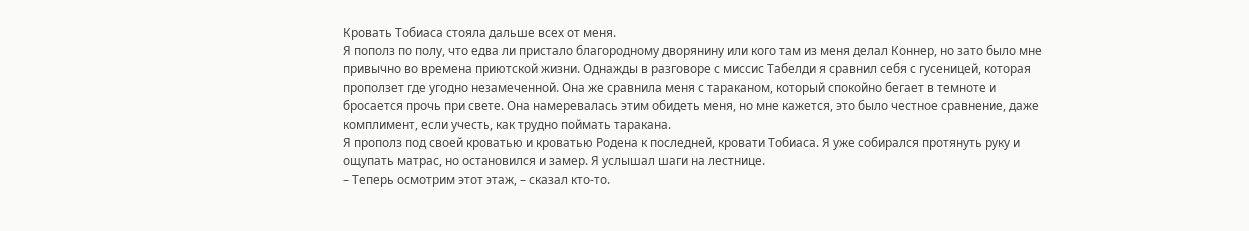Кровать Тобиаса стояла дальше всех от меня.
Я пополз по полу, что едва ли пристало благородному дворянину или кого там из меня делал Коннер, но зато было мне привычно во времена приютской жизни. Однажды в разговоре с миссис Табелди я сравнил себя с гусеницей, которая проползет где угодно незамеченной. Она же сравнила меня с тараканом, который спокойно бегает в темноте и бросается прочь при свете. Она намеревалась этим обидеть меня, но мне кажется, это было честное сравнение, даже комплимент, если учесть, как трудно поймать таракана.
Я прополз под своей кроватью и кроватью Родена к последней, кровати Тобиаса. Я уже собирался протянуть руку и ощупать матрас, но остановился и замер. Я услышал шаги на лестнице.
– Теперь осмотрим этот этаж, – сказал кто-то.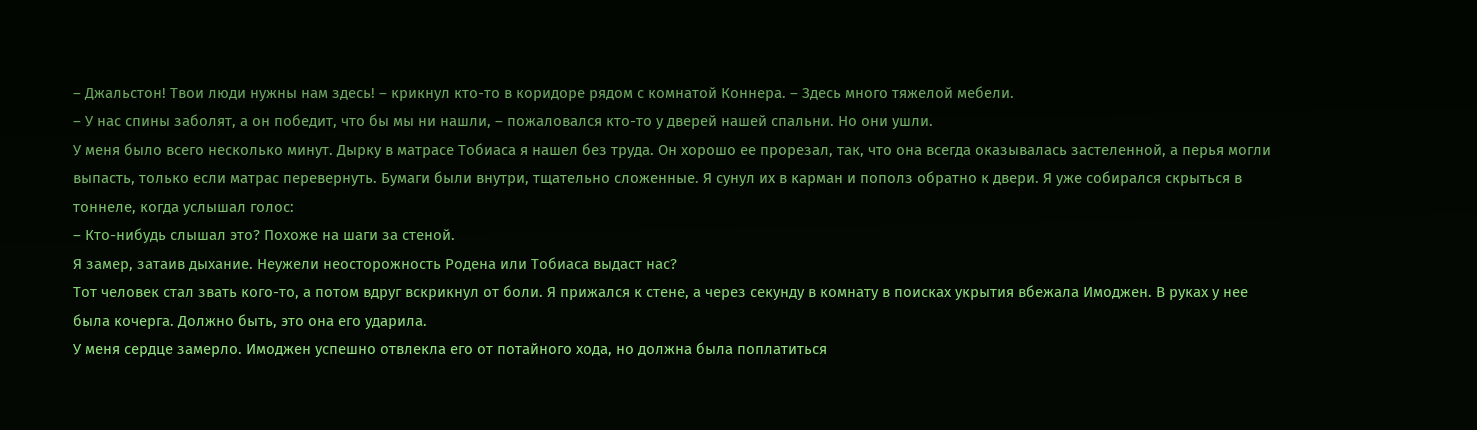– Джальстон! Твои люди нужны нам здесь! – крикнул кто-то в коридоре рядом с комнатой Коннера. – Здесь много тяжелой мебели.
– У нас спины заболят, а он победит, что бы мы ни нашли, – пожаловался кто-то у дверей нашей спальни. Но они ушли.
У меня было всего несколько минут. Дырку в матрасе Тобиаса я нашел без труда. Он хорошо ее прорезал, так, что она всегда оказывалась застеленной, а перья могли выпасть, только если матрас перевернуть. Бумаги были внутри, тщательно сложенные. Я сунул их в карман и пополз обратно к двери. Я уже собирался скрыться в тоннеле, когда услышал голос:
– Кто-нибудь слышал это? Похоже на шаги за стеной.
Я замер, затаив дыхание. Неужели неосторожность Родена или Тобиаса выдаст нас?
Тот человек стал звать кого-то, а потом вдруг вскрикнул от боли. Я прижался к стене, а через секунду в комнату в поисках укрытия вбежала Имоджен. В руках у нее была кочерга. Должно быть, это она его ударила.
У меня сердце замерло. Имоджен успешно отвлекла его от потайного хода, но должна была поплатиться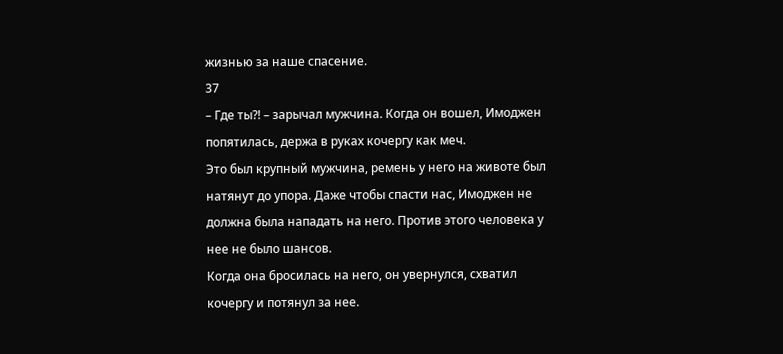жизнью за наше спасение.
37
– Где ты?! – зарычал мужчина. Когда он вошел, Имоджен попятилась, держа в руках кочергу как меч.
Это был крупный мужчина, ремень у него на животе был натянут до упора. Даже чтобы спасти нас, Имоджен не должна была нападать на него. Против этого человека у нее не было шансов.
Когда она бросилась на него, он увернулся, схватил кочергу и потянул за нее.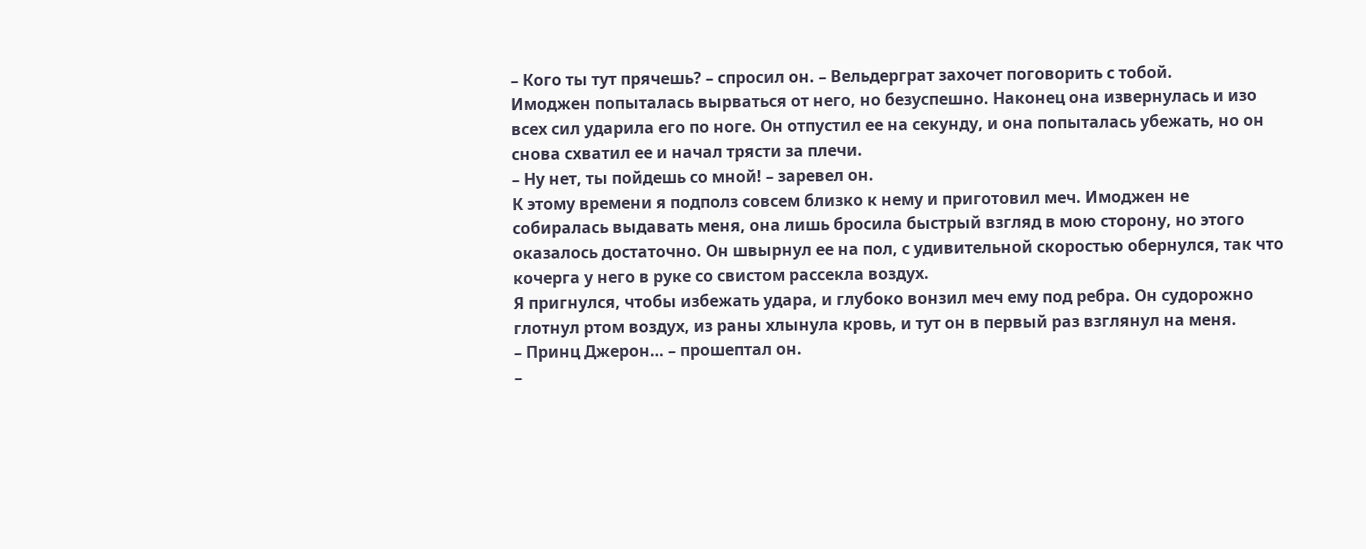– Кого ты тут прячешь? – спросил он. – Вельдерграт захочет поговорить с тобой.
Имоджен попыталась вырваться от него, но безуспешно. Наконец она извернулась и изо всех сил ударила его по ноге. Он отпустил ее на секунду, и она попыталась убежать, но он снова схватил ее и начал трясти за плечи.
– Ну нет, ты пойдешь со мной! – заревел он.
К этому времени я подполз совсем близко к нему и приготовил меч. Имоджен не собиралась выдавать меня, она лишь бросила быстрый взгляд в мою сторону, но этого оказалось достаточно. Он швырнул ее на пол, с удивительной скоростью обернулся, так что кочерга у него в руке со свистом рассекла воздух.
Я пригнулся, чтобы избежать удара, и глубоко вонзил меч ему под ребра. Он судорожно глотнул ртом воздух, из раны хлынула кровь, и тут он в первый раз взглянул на меня.
– Принц Джерон… – прошептал он.
–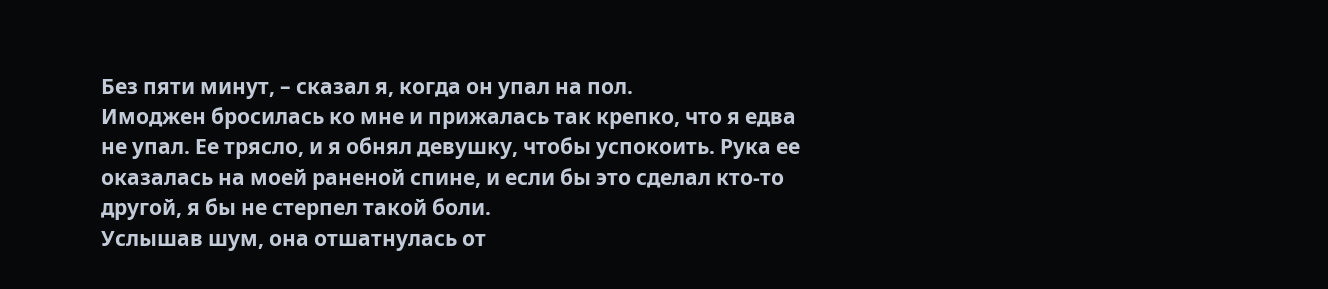Без пяти минут, – сказал я, когда он упал на пол.
Имоджен бросилась ко мне и прижалась так крепко, что я едва не упал. Ее трясло, и я обнял девушку, чтобы успокоить. Рука ее оказалась на моей раненой спине, и если бы это сделал кто-то другой, я бы не стерпел такой боли.
Услышав шум, она отшатнулась от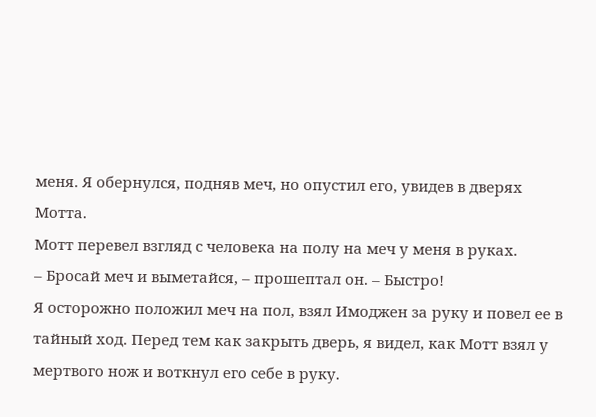меня. Я обернулся, подняв меч, но опустил его, увидев в дверях Мотта.
Мотт перевел взгляд с человека на полу на меч у меня в руках.
– Бросай меч и выметайся, – прошептал он. – Быстро!
Я осторожно положил меч на пол, взял Имоджен за руку и повел ее в тайный ход. Перед тем как закрыть дверь, я видел, как Мотт взял у мертвого нож и воткнул его себе в руку.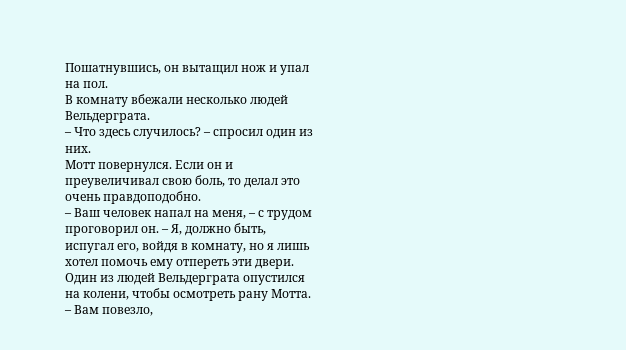Пошатнувшись, он вытащил нож и упал на пол.
В комнату вбежали несколько людей Вельдерграта.
– Что здесь случилось? – спросил один из них.
Мотт повернулся. Если он и преувеличивал свою боль, то делал это очень правдоподобно.
– Ваш человек напал на меня, – с трудом проговорил он. – Я, должно быть, испугал его, войдя в комнату, но я лишь хотел помочь ему отпереть эти двери.
Один из людей Вельдерграта опустился на колени, чтобы осмотреть рану Мотта.
– Вам повезло,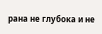рана не глубока и не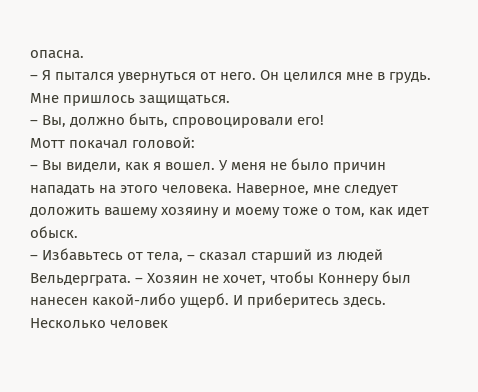опасна.
– Я пытался увернуться от него. Он целился мне в грудь. Мне пришлось защищаться.
– Вы, должно быть, спровоцировали его!
Мотт покачал головой:
– Вы видели, как я вошел. У меня не было причин нападать на этого человека. Наверное, мне следует доложить вашему хозяину и моему тоже о том, как идет обыск.
– Избавьтесь от тела, – сказал старший из людей Вельдерграта. – Хозяин не хочет, чтобы Коннеру был нанесен какой-либо ущерб. И приберитесь здесь.
Несколько человек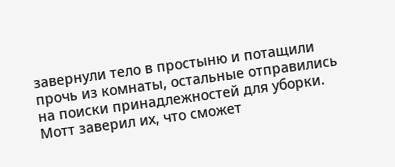завернули тело в простыню и потащили прочь из комнаты, остальные отправились на поиски принадлежностей для уборки. Мотт заверил их, что сможет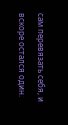сам перевязать себя, и вскоре остался один.